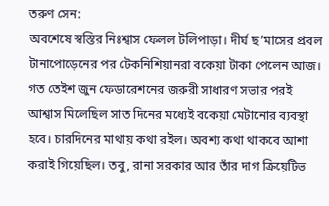তরুণ সেন:
অবশেষে স্বস্তির নিঃশ্বাস ফেলল টলিপাড়া। দীর্ঘ ছ’মাসের প্রবল টানাপোড়েনের পর টেকনিশিয়ানরা বকেয়া টাকা পেলেন আজ। গত তেইশ জুন ফেডারেশনের জরুরী সাধারণ সভার পরই আশ্বাস মিলেছিল সাত দিনের মধ্যেই বকেয়া মেটানোর ব্যবস্থা হবে। চারদিনের মাথায় কথা রইল। অবশ্য কথা থাকবে আশা করাই গিয়েছিল। তবু, রানা সরকার আর তাঁর দাগ ক্রিয়েটিভ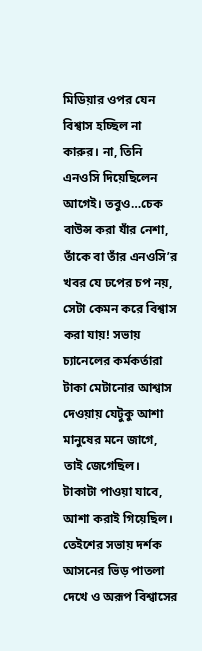মিডিয়ার ওপর যেন বিশ্বাস হচ্ছিল না কারুর। না, তিনি এনওসি দিয়েছিলেন আগেই। তবুও…চেক বাউন্স করা যাঁর নেশা, তাঁকে বা তাঁর এনওসি’র খবর যে ঢপের চপ নয়, সেটা কেমন করে বিশ্বাস করা যায়! সভায় চ্যানেলের কর্মকর্তারা টাকা মেটানোর আশ্বাস দেওয়ায় যেটুকু আশা মানুষের মনে জাগে, তাই জেগেছিল।
টাকাটা পাওয়া যাবে, আশা করাই গিয়েছিল। তেইশের সভায় দর্শক আসনের ভিড় পাতলা দেখে ও অরূপ বিশ্বাসের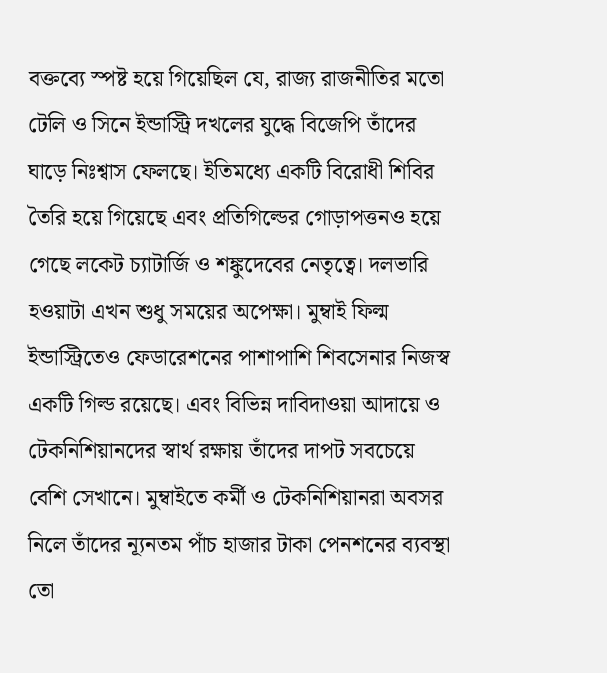বক্তব্যে স্পষ্ট হয়ে গিয়েছিল যে, রাজ্য রাজনীতির মতো টেলি ও সিনে ইন্ডাস্ট্রি দখলের যুদ্ধে বিজেপি তাঁদের ঘাড়ে নিঃশ্বাস ফেলছে। ইতিমধ্যে একটি বিরোধী শিবির তৈরি হয়ে গিয়েছে এবং প্রতিগিল্ডের গোড়াপত্তনও হয়ে গেছে লকেট চ্যাটার্জি ও শঙ্কুদেবের নেতৃত্বে। দলভারি হওয়াটা এখন শুধু সময়ের অপেক্ষা। মুম্বাই ফিল্ম ইন্ডাস্ট্রিতেও ফেডারেশনের পাশাপাশি শিবসেনার নিজস্ব একটি গিল্ড রয়েছে। এবং বিভিন্ন দাবিদাওয়া আদায়ে ও টেকনিশিয়ানদের স্বার্থ রক্ষায় তাঁদের দাপট সবচেয়ে বেশি সেখানে। মুম্বাইতে কর্মী ও টেকনিশিয়ানরা অবসর নিলে তাঁদের ন্যূনতম পাঁচ হাজার টাকা পেনশনের ব্যবস্থা তো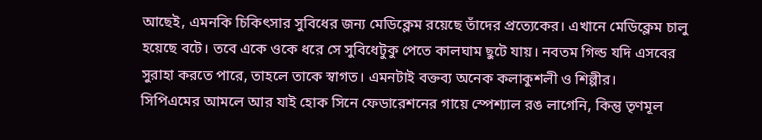আছেই, এমনকি চিকিৎসার সুবিধের জন্য মেডিক্লেম রয়েছে তাঁদের প্রত্যেকের। এখানে মেডিক্লেম চালু হয়েছে বটে। তবে একে ওকে ধরে সে সুবিধেটুকু পেতে কালঘাম ছুটে যায়। নবতম গিল্ড যদি এসবের সুরাহা করতে পারে, তাহলে তাকে স্বাগত। এমনটাই বক্তব্য অনেক কলাকুশলী ও শিল্পীর।
সিপিএমের আমলে আর যাই হোক সিনে ফেডারেশনের গায়ে স্পেশ্যাল রঙ লাগেনি, কিন্তু তৃণমূল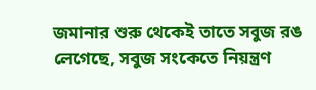জমানার শুরু থেকেই তাতে সবুজ রঙ লেগেছে, সবুজ সংকেতে নিয়ন্ত্রণ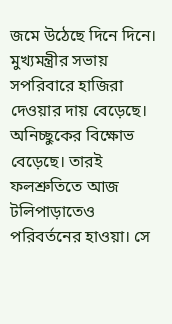জমে উঠেছে দিনে দিনে। মুখ্যমন্ত্রীর সভায় সপরিবারে হাজিরা দেওয়ার দায় বেড়েছে। অনিচ্ছুকের বিক্ষোভ বেড়েছে। তারই ফলশ্রুতিতে আজ টলিপাড়াতেও পরিবর্তনের হাওয়া। সে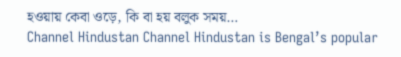হওয়ায় কেবা ওড়ে, কি বা হয় বলুক সময়…
Channel Hindustan Channel Hindustan is Bengal’s popular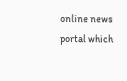online news portal which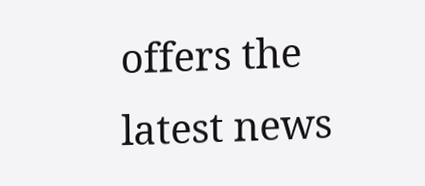offers the latest news